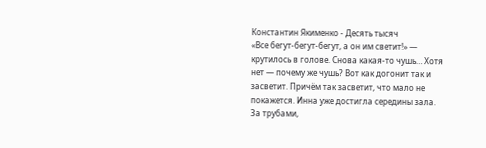Константин Якименко - Десять тысяч
«Все бегут-бегут-бегут, а он им светит!» — крутилось в голове. Снова какая-то чушь… Хотя нет — почему же чушь? Вот как догонит так и засветит. Причём так засветит, что мало не покажется. Инна уже достигла середины зала. За трубами,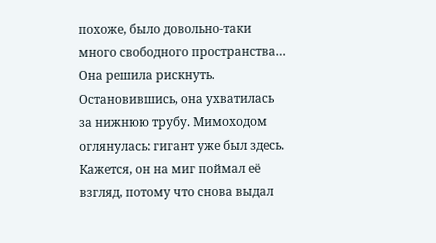похоже, было довольно-таки много свободного пространства… Она решила рискнуть. Остановившись, она ухватилась за нижнюю трубу. Мимоходом оглянулась: гигант уже был здесь. Кажется, он на миг поймал её взгляд, потому что снова выдал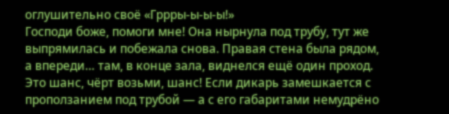оглушительно своё «Гррры-ы-ы-ы!»
Господи боже, помоги мне! Она нырнула под трубу, тут же выпрямилась и побежала снова. Правая стена была рядом, а впереди… там, в конце зала, виднелся ещё один проход. Это шанс, чёрт возьми, шанс! Если дикарь замешкается с проползанием под трубой — а с его габаритами немудрёно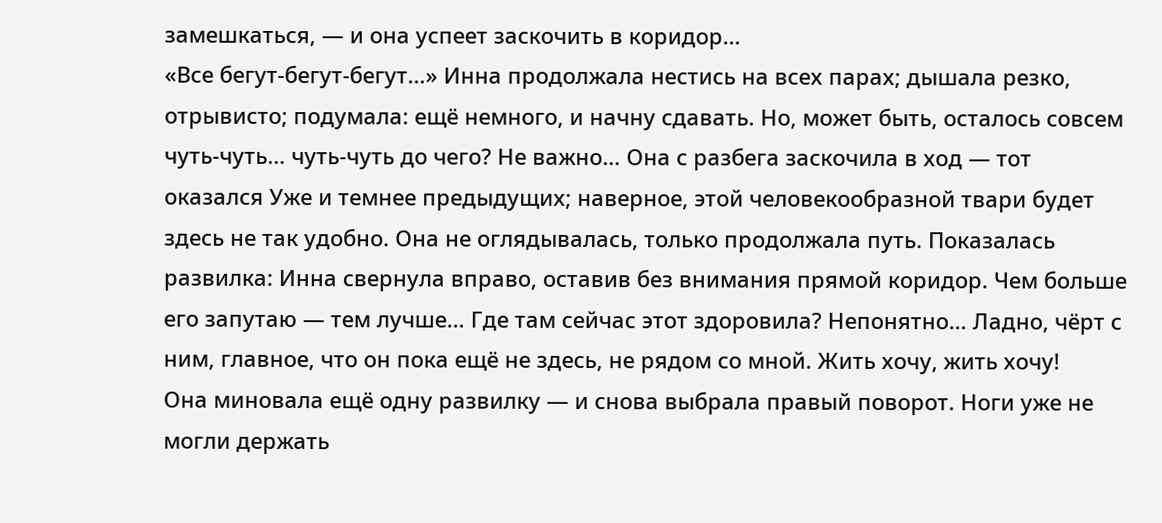замешкаться, — и она успеет заскочить в коридор…
«Все бегут-бегут-бегут…» Инна продолжала нестись на всех парах; дышала резко, отрывисто; подумала: ещё немного, и начну сдавать. Но, может быть, осталось совсем чуть-чуть… чуть-чуть до чего? Не важно… Она с разбега заскочила в ход — тот оказался Уже и темнее предыдущих; наверное, этой человекообразной твари будет здесь не так удобно. Она не оглядывалась, только продолжала путь. Показалась развилка: Инна свернула вправо, оставив без внимания прямой коридор. Чем больше его запутаю — тем лучше… Где там сейчас этот здоровила? Непонятно… Ладно, чёрт с ним, главное, что он пока ещё не здесь, не рядом со мной. Жить хочу, жить хочу!
Она миновала ещё одну развилку — и снова выбрала правый поворот. Ноги уже не могли держать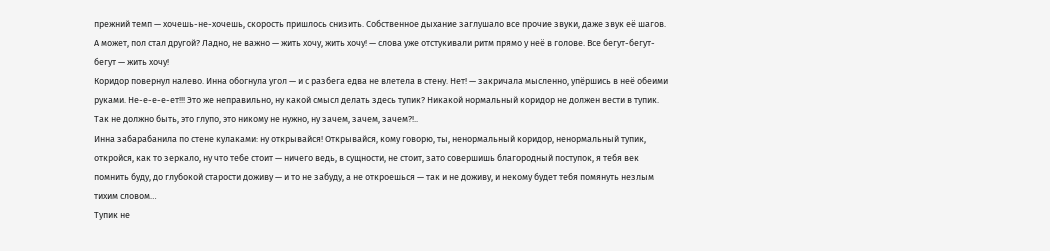прежний темп — хочешь-не-хочешь, скорость пришлось снизить. Собственное дыхание заглушало все прочие звуки, даже звук её шагов. А может, пол стал другой? Ладно, не важно — жить хочу, жить хочу! — слова уже отстукивали ритм прямо у неё в голове. Все бегут-бегут-бегут — жить хочу!
Коридор повернул налево. Инна обогнула угол — и с разбега едва не влетела в стену. Нет! — закричала мысленно, упёршись в неё обеими руками. Не-е-е-е-ет!!! Это же неправильно, ну какой смысл делать здесь тупик? Никакой нормальный коридор не должен вести в тупик. Так не должно быть, это глупо, это никому не нужно, ну зачем, зачем, зачем?!..
Инна забарабанила по стене кулаками: ну открывайся! Открывайся, кому говорю, ты, ненормальный коридор, ненормальный тупик, откройся, как то зеркало, ну что тебе стоит — ничего ведь, в сущности, не стоит, зато совершишь благородный поступок, я тебя век помнить буду, до глубокой старости доживу — и то не забуду, а не откроешься — так и не доживу, и некому будет тебя помянуть незлым тихим словом…
Тупик не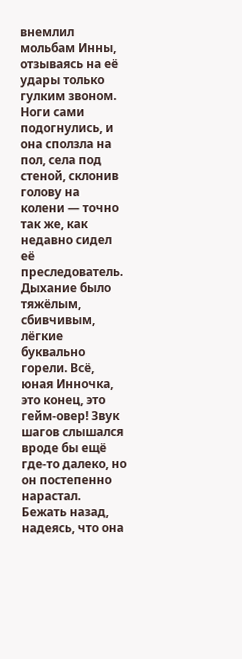внемлил мольбам Инны, отзываясь на её удары только гулким звоном. Ноги сами подогнулись, и она сползла на пол, села под стеной, склонив голову на колени — точно так же, как недавно сидел её преследователь. Дыхание было тяжёлым, сбивчивым, лёгкие буквально горели. Всё, юная Инночка, это конец, это гейм-овер! Звук шагов слышался вроде бы ещё где-то далеко, но он постепенно нарастал. Бежать назад, надеясь, что она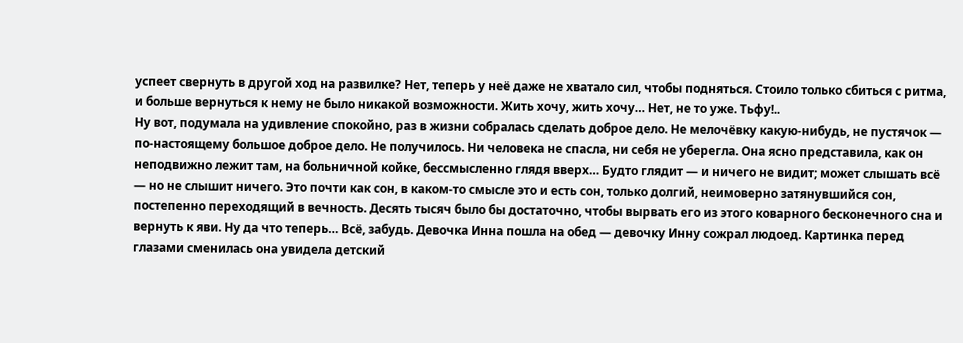успеет свернуть в другой ход на развилке? Нет, теперь у неё даже не хватало сил, чтобы подняться. Стоило только сбиться с ритма, и больше вернуться к нему не было никакой возможности. Жить хочу, жить хочу… Нет, не то уже. Тьфу!..
Ну вот, подумала на удивление спокойно, раз в жизни собралась сделать доброе дело. Не мелочёвку какую-нибудь, не пустячок — по-настоящему большое доброе дело. Не получилось. Ни человека не спасла, ни себя не уберегла. Она ясно представила, как он неподвижно лежит там, на больничной койке, бессмысленно глядя вверх… Будто глядит — и ничего не видит; может слышать всё — но не слышит ничего. Это почти как сон, в каком-то смысле это и есть сон, только долгий, неимоверно затянувшийся сон, постепенно переходящий в вечность. Десять тысяч было бы достаточно, чтобы вырвать его из этого коварного бесконечного сна и вернуть к яви. Ну да что теперь… Всё, забудь. Девочка Инна пошла на обед — девочку Инну сожрал людоед. Картинка перед глазами сменилась она увидела детский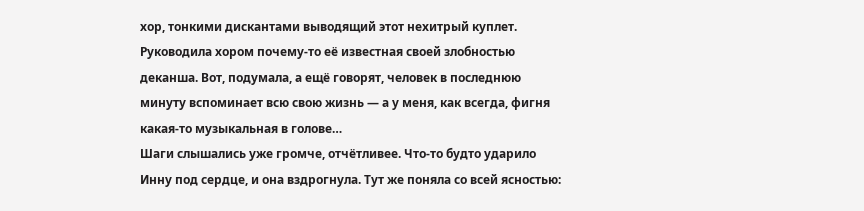хор, тонкими дискантами выводящий этот нехитрый куплет. Руководила хором почему-то её известная своей злобностью деканша. Вот, подумала, а ещё говорят, человек в последнюю минуту вспоминает всю свою жизнь — а у меня, как всегда, фигня какая-то музыкальная в голове…
Шаги слышались уже громче, отчётливее. Что-то будто ударило Инну под сердце, и она вздрогнула. Тут же поняла со всей ясностью: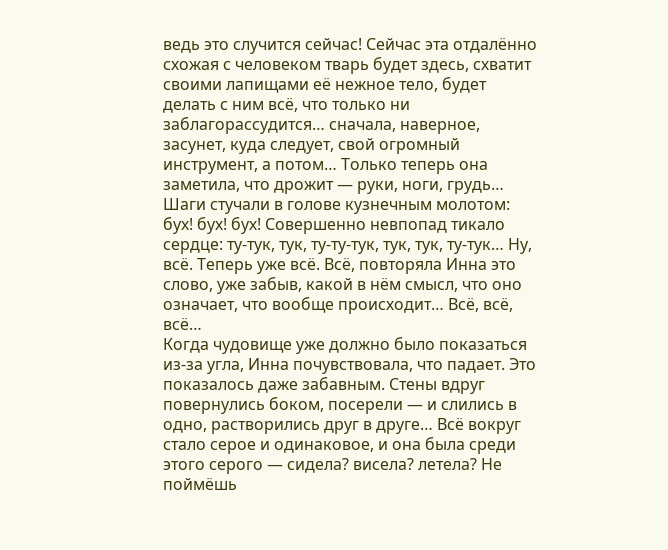ведь это случится сейчас! Сейчас эта отдалённо схожая с человеком тварь будет здесь, схватит своими лапищами её нежное тело, будет делать с ним всё, что только ни заблагорассудится… сначала, наверное, засунет, куда следует, свой огромный инструмент, а потом… Только теперь она заметила, что дрожит — руки, ноги, грудь… Шаги стучали в голове кузнечным молотом: бух! бух! бух! Совершенно невпопад тикало сердце: ту-тук, тук, ту-ту-тук, тук, тук, ту-тук… Ну, всё. Теперь уже всё. Всё, повторяла Инна это слово, уже забыв, какой в нём смысл, что оно означает, что вообще происходит… Всё, всё, всё…
Когда чудовище уже должно было показаться из-за угла, Инна почувствовала, что падает. Это показалось даже забавным. Стены вдруг повернулись боком, посерели — и слились в одно, растворились друг в друге… Всё вокруг стало серое и одинаковое, и она была среди этого серого — сидела? висела? летела? Не поймёшь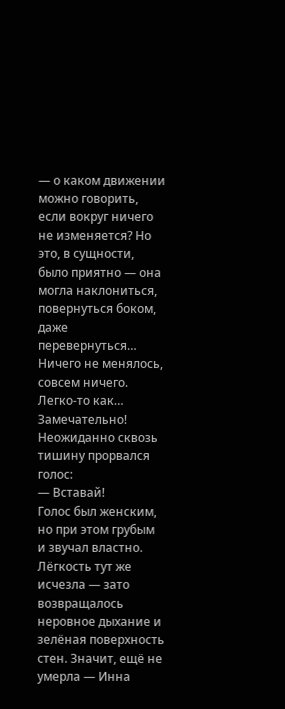— о каком движении можно говорить, если вокруг ничего не изменяется? Но это, в сущности, было приятно — она могла наклониться, повернуться боком, даже перевернуться… Ничего не менялось, совсем ничего. Легко-то как… Замечательно!
Неожиданно сквозь тишину прорвался голос:
— Вставай!
Голос был женским, но при этом грубым и звучал властно. Лёгкость тут же исчезла — зато возвращалось неровное дыхание и зелёная поверхность стен. Значит, ещё не умерла — Инна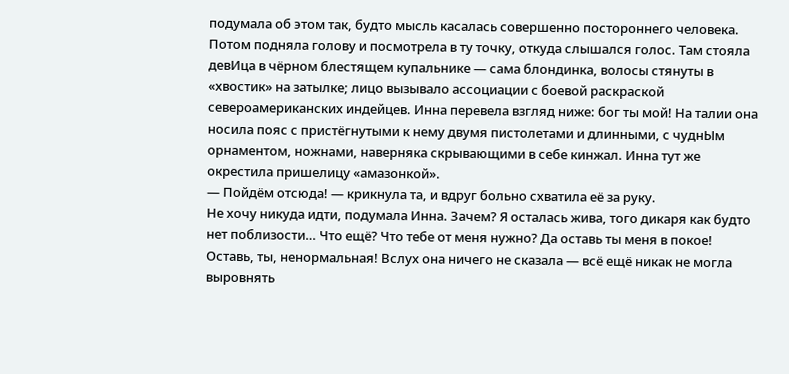подумала об этом так, будто мысль касалась совершенно постороннего человека. Потом подняла голову и посмотрела в ту точку, откуда слышался голос. Там стояла девИца в чёрном блестящем купальнике — сама блондинка, волосы стянуты в «хвостик» на затылке; лицо вызывало ассоциации с боевой раскраской североамериканских индейцев. Инна перевела взгляд ниже: бог ты мой! На талии она носила пояс с пристёгнутыми к нему двумя пистолетами и длинными, с чуднЫм орнаментом, ножнами, наверняка скрывающими в себе кинжал. Инна тут же окрестила пришелицу «амазонкой».
— Пойдём отсюда! — крикнула та, и вдруг больно схватила её за руку.
Не хочу никуда идти, подумала Инна. Зачем? Я осталась жива, того дикаря как будто нет поблизости… Что ещё? Что тебе от меня нужно? Да оставь ты меня в покое! Оставь, ты, ненормальная! Вслух она ничего не сказала — всё ещё никак не могла выровнять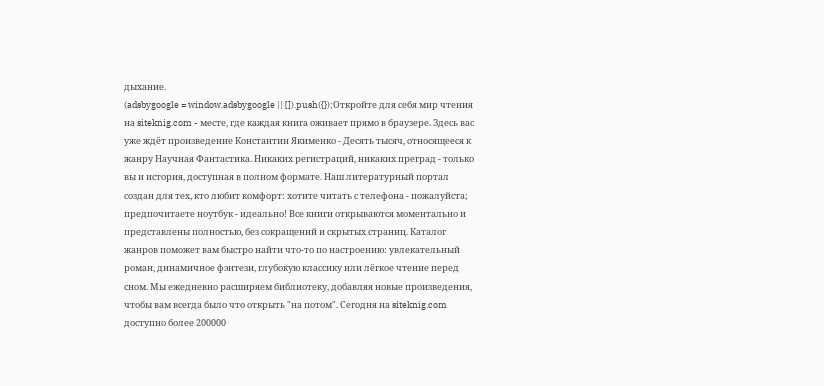дыхание.
(adsbygoogle = window.adsbygoogle || []).push({});Откройте для себя мир чтения на siteknig.com - месте, где каждая книга оживает прямо в браузере. Здесь вас уже ждёт произведение Константин Якименко - Десять тысяч, относящееся к жанру Научная Фантастика. Никаких регистраций, никаких преград - только вы и история, доступная в полном формате. Наш литературный портал создан для тех, кто любит комфорт: хотите читать с телефона - пожалуйста; предпочитаете ноутбук - идеально! Все книги открываются моментально и представлены полностью, без сокращений и скрытых страниц. Каталог жанров поможет вам быстро найти что-то по настроению: увлекательный роман, динамичное фэнтези, глубокую классику или лёгкое чтение перед сном. Мы ежедневно расширяем библиотеку, добавляя новые произведения, чтобы вам всегда было что открыть "на потом". Сегодня на siteknig.com доступно более 200000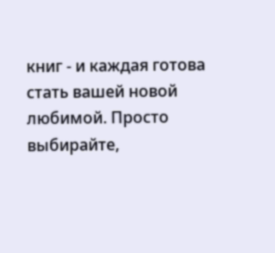книг - и каждая готова стать вашей новой любимой. Просто выбирайте,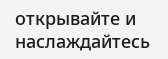открывайте и наслаждайтесь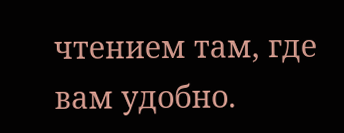чтением там, где вам удобно.